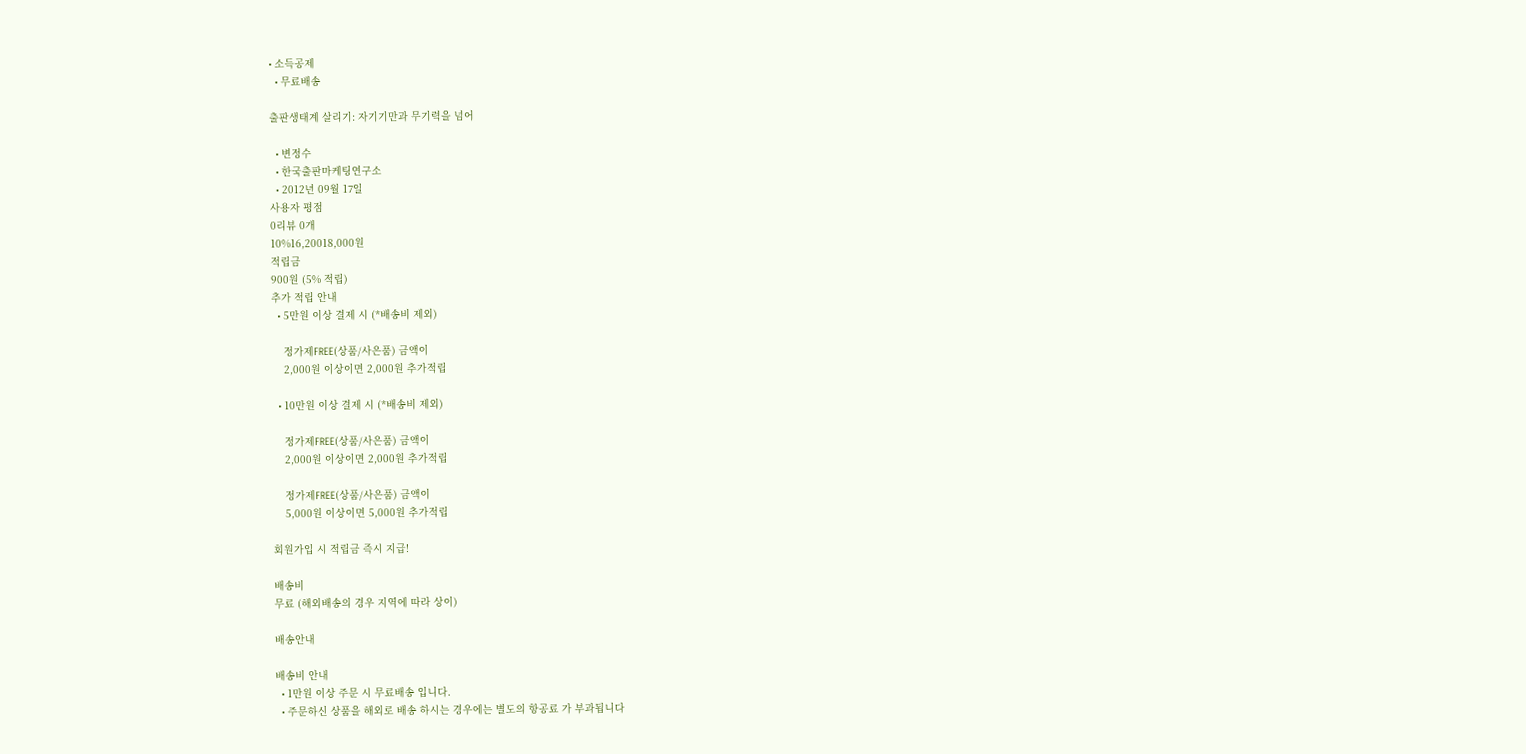• 소득공제
  • 무료배송

출판생태계 살리기: 자기기만과 무기력을 넘어

  • 변정수
  • 한국출판마케팅연구소
  • 2012년 09월 17일
사용자 평점
0리뷰 0개
10%16,20018,000원
적립금
900원 (5% 적립)
추가 적립 안내
  • 5만원 이상 결제 시 (*배송비 제외)

    정가제FREE(상품/사은품) 금액이
    2,000원 이상이면 2,000원 추가적립

  • 10만원 이상 결제 시 (*배송비 제외)

    정가제FREE(상품/사은품) 금액이
    2,000원 이상이면 2,000원 추가적립

    정가제FREE(상품/사은품) 금액이
    5,000원 이상이면 5,000원 추가적립

회원가입 시 적립금 즉시 지급!

배송비
무료 (해외배송의 경우 지역에 따라 상이)

배송안내

배송비 안내
  • 1만원 이상 주문 시 무료배송 입니다.
  • 주문하신 상품을 해외로 배송 하시는 경우에는 별도의 항공료 가 부과됩니다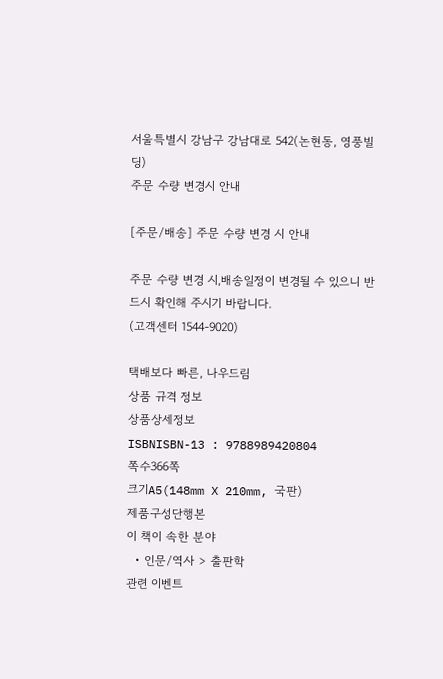서울특별시 강남구 강남대로 542(논현동, 영풍빌딩)
주문 수량 변경시 안내

[주문/배송] 주문 수량 변경 시 안내

주문 수량 변경 시,배송일정이 변경될 수 있으니 반드시 확인해 주시기 바랍니다.
(고객센터 1544-9020)

택배보다 빠른, 나우드림
상품 규격 정보
상품상세정보
ISBNISBN-13 : 9788989420804
쪽수366쪽
크기A5(148mm X 210mm, 국판)
제품구성단행본
이 책이 속한 분야
  • 인문/역사 > 출판학
관련 이벤트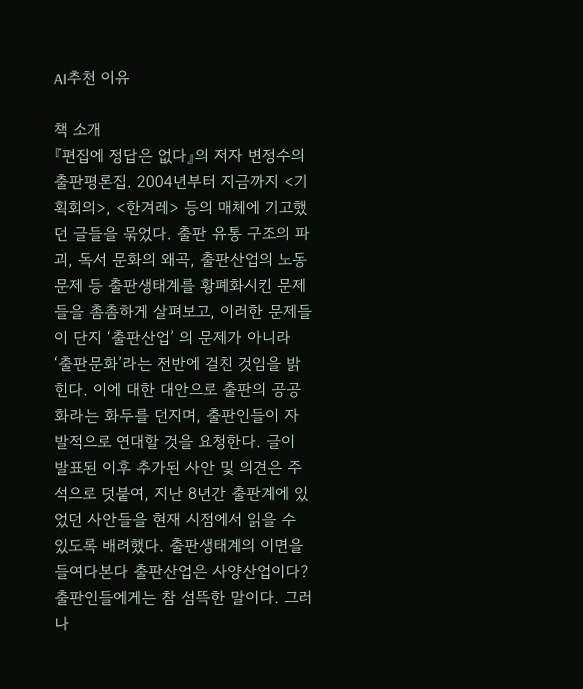AI추천 이유

책 소개
『편집에 정답은 없다』의 저자 변정수의 출판평론집. 2004년부터 지금까지 <기획회의>, <한겨레> 등의 매체에 기고했던 글들을 묶었다. 출판 유통 구조의 파괴, 독서 문화의 왜곡, 출판산업의 노동 문제 등 출판생태계를 황폐화시킨 문제들을 촘촘하게 살펴보고, 이러한 문제들이 단지 ‘출판산업’ 의 문제가 아니라 ‘출판문화’라는 전반에 걸친 것임을 밝힌다. 이에 대한 대안으로 출판의 공공화라는 화두를 던지며, 출판인들이 자발적으로 연대할 것을 요청한다. 글이 발표된 이후 추가된 사안 및 의견은 주석으로 덧붙여, 지난 8년간 출판계에 있었던 사안들을 현재 시점에서 읽을 수 있도록 배려했다. 출판생태계의 이면을 들여다본다 출판산업은 사양산업이다? 출판인들에게는 참 섬뜩한 말이다. 그러나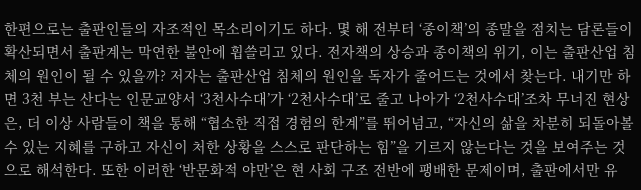한편으로는 출판인들의 자조적인 목소리이기도 하다. 몇 해 전부터 ‘종이책’의 종말을 점치는 담론들이 확산되면서 출판계는 막연한 불안에 휩쓸리고 있다. 전자책의 상승과 종이책의 위기, 이는 출판산업 침체의 원인이 될 수 있을까? 저자는 출판산업 침체의 원인을 독자가 줄어드는 것에서 찾는다. 내기만 하면 3천 부는 산다는 인문교양서 ‘3천사수대’가 ‘2천사수대’로 줄고 나아가 ‘2천사수대’조차 무너진 현상은, 더 이상 사람들이 책을 통해 “협소한 직접 경험의 한계”를 뛰어넘고, “자신의 삶을 차분히 되돌아볼 수 있는 지혜를 구하고 자신이 처한 상황을 스스로 판단하는 힘”을 기르지 않는다는 것을 보여주는 것으로 해석한다. 또한 이러한 ‘반문화적 야만’은 현 사회 구조 전반에 팽배한 문제이며, 출판에서만 유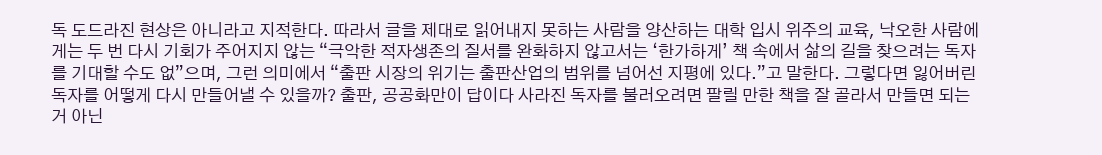독 도드라진 현상은 아니라고 지적한다. 따라서 글을 제대로 읽어내지 못하는 사람을 양산하는 대학 입시 위주의 교육, 낙오한 사람에게는 두 번 다시 기회가 주어지지 않는 “극악한 적자생존의 질서를 완화하지 않고서는 ‘한가하게’ 책 속에서 삶의 길을 찾으려는 독자를 기대할 수도 없”으며, 그런 의미에서 “출판 시장의 위기는 출판산업의 범위를 넘어선 지평에 있다.”고 말한다. 그렇다면 잃어버린 독자를 어떻게 다시 만들어낼 수 있을까? 출판, 공공화만이 답이다 사라진 독자를 불러오려면 팔릴 만한 책을 잘 골라서 만들면 되는 거 아닌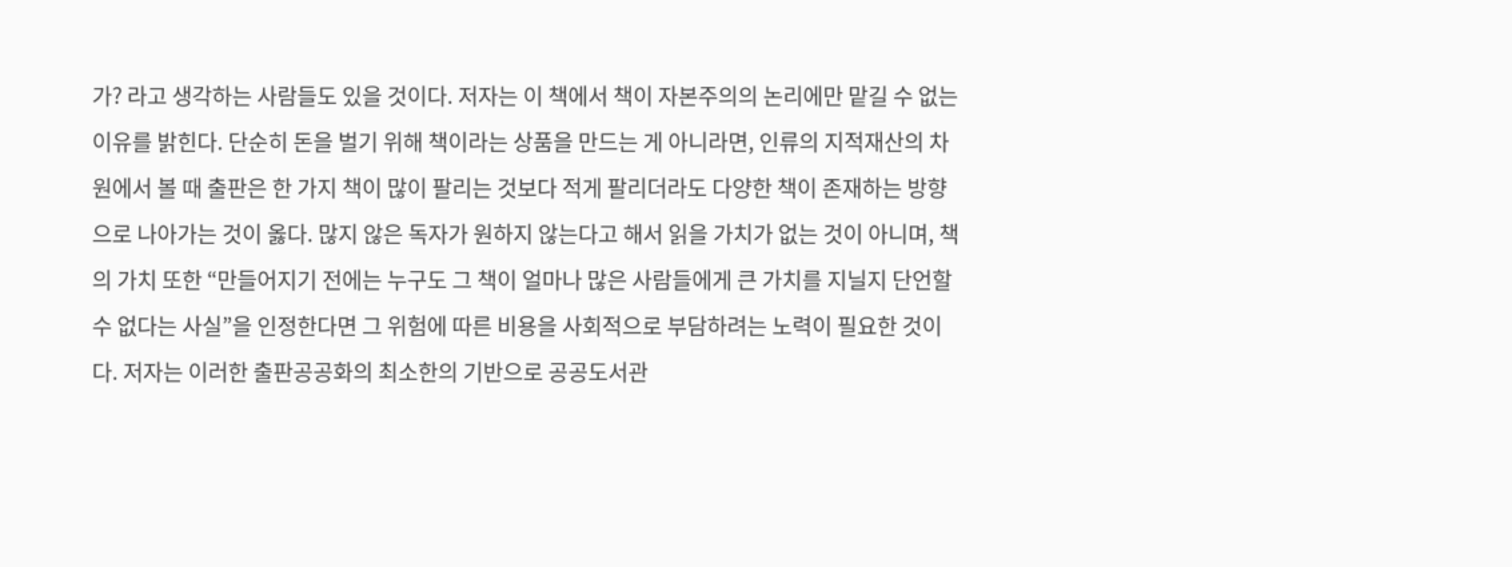가? 라고 생각하는 사람들도 있을 것이다. 저자는 이 책에서 책이 자본주의의 논리에만 맡길 수 없는 이유를 밝힌다. 단순히 돈을 벌기 위해 책이라는 상품을 만드는 게 아니라면, 인류의 지적재산의 차원에서 볼 때 출판은 한 가지 책이 많이 팔리는 것보다 적게 팔리더라도 다양한 책이 존재하는 방향으로 나아가는 것이 옳다. 많지 않은 독자가 원하지 않는다고 해서 읽을 가치가 없는 것이 아니며, 책의 가치 또한 “만들어지기 전에는 누구도 그 책이 얼마나 많은 사람들에게 큰 가치를 지닐지 단언할 수 없다는 사실”을 인정한다면 그 위험에 따른 비용을 사회적으로 부담하려는 노력이 필요한 것이다. 저자는 이러한 출판공공화의 최소한의 기반으로 공공도서관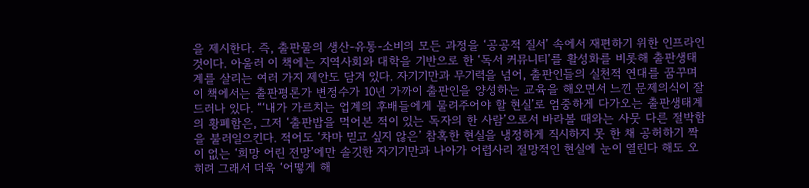을 제시한다. 즉, 출판물의 생산-유통-소비의 모든 과정을 ‘공공적 질서’ 속에서 재편하기 위한 인프라인 것이다. 아울러 이 책에는 지역사회와 대학을 기반으로 한 ‘독서 커뮤니티’를 활성화를 비롯해 출판생태계를 살리는 여러 가지 제안도 담겨 있다. 자기기만과 무기력을 넘어, 출판인들의 실천적 연대를 꿈꾸며 이 책에서는 출판평론가 변정수가 10년 가까이 출판인을 양성하는 교육을 해오면서 느낀 문제의식이 잘 드러나 있다. “‘내가 가르치는 업계의 후배들에게 물려주어야 할 현실’로 엄중하게 다가오는 출판생태계의 황폐함은, 그저 ‘출판밥을 먹어본 적이 있는 독자의 한 사람’으로서 바라볼 때와는 사뭇 다른 절박함을 불러일으킨다. 적어도 ‘차마 믿고 싶지 않은’ 참혹한 현실을 냉정하게 직시하지 못 한 채 공허하기 짝이 없는 ‘희망 어린 전망’에만 솔깃한 자기기만과 나아가 어렵사리 절망적인 현실에 눈이 열린다 해도 오히려 그래서 더욱 ‘어떻게 해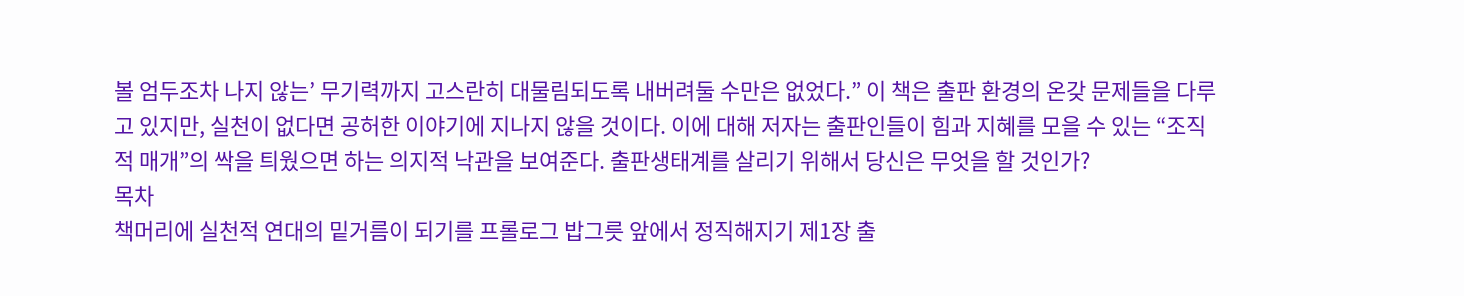볼 엄두조차 나지 않는’ 무기력까지 고스란히 대물림되도록 내버려둘 수만은 없었다.” 이 책은 출판 환경의 온갖 문제들을 다루고 있지만, 실천이 없다면 공허한 이야기에 지나지 않을 것이다. 이에 대해 저자는 출판인들이 힘과 지혜를 모을 수 있는 “조직적 매개”의 싹을 틔웠으면 하는 의지적 낙관을 보여준다. 출판생태계를 살리기 위해서 당신은 무엇을 할 것인가?
목차
책머리에 실천적 연대의 밑거름이 되기를 프롤로그 밥그릇 앞에서 정직해지기 제1장 출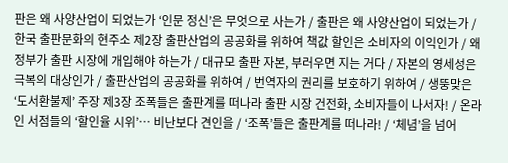판은 왜 사양산업이 되었는가 ‘인문 정신’은 무엇으로 사는가 / 출판은 왜 사양산업이 되었는가 / 한국 출판문화의 현주소 제2장 출판산업의 공공화를 위하여 책값 할인은 소비자의 이익인가 / 왜 정부가 출판 시장에 개입해야 하는가 / 대규모 출판 자본, 부러우면 지는 거다 / 자본의 영세성은 극복의 대상인가 / 출판산업의 공공화를 위하여 / 번역자의 권리를 보호하기 위하여 / 생뚱맞은 ‘도서환불제’ 주장 제3장 조폭들은 출판계를 떠나라 출판 시장 건전화, 소비자들이 나서자! / 온라인 서점들의 ‘할인율 시위’… 비난보다 견인을 / ‘조폭’들은 출판계를 떠나라! / ‘체념’을 넘어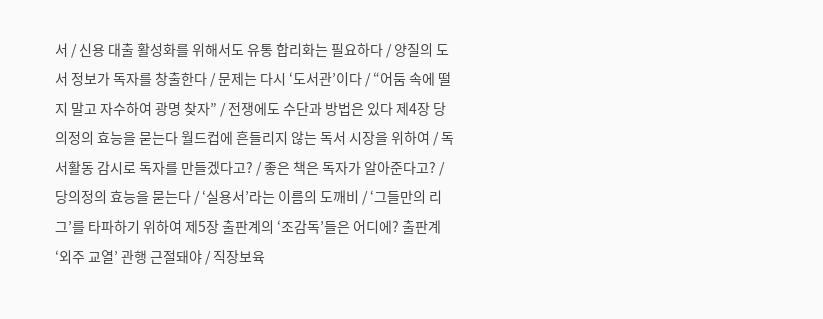서 / 신용 대출 활성화를 위해서도 유통 합리화는 필요하다 / 양질의 도서 정보가 독자를 창출한다 / 문제는 다시 ‘도서관’이다 / “어둠 속에 떨지 말고 자수하여 광명 찾자” / 전쟁에도 수단과 방법은 있다 제4장 당의정의 효능을 묻는다 월드컵에 흔들리지 않는 독서 시장을 위하여 / 독서활동 감시로 독자를 만들겠다고? / 좋은 책은 독자가 알아준다고? / 당의정의 효능을 묻는다 / ‘실용서’라는 이름의 도깨비 / ‘그들만의 리그’를 타파하기 위하여 제5장 출판계의 ‘조감독’들은 어디에? 출판계 ‘외주 교열’ 관행 근절돼야 / 직장보육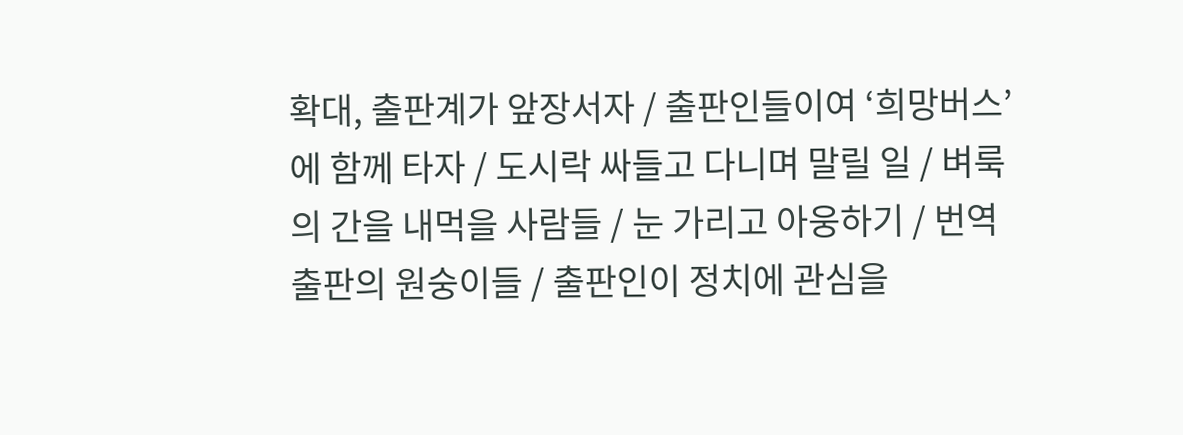확대, 출판계가 앞장서자 / 출판인들이여 ‘희망버스’에 함께 타자 / 도시락 싸들고 다니며 말릴 일 / 벼룩의 간을 내먹을 사람들 / 눈 가리고 아웅하기 / 번역 출판의 원숭이들 / 출판인이 정치에 관심을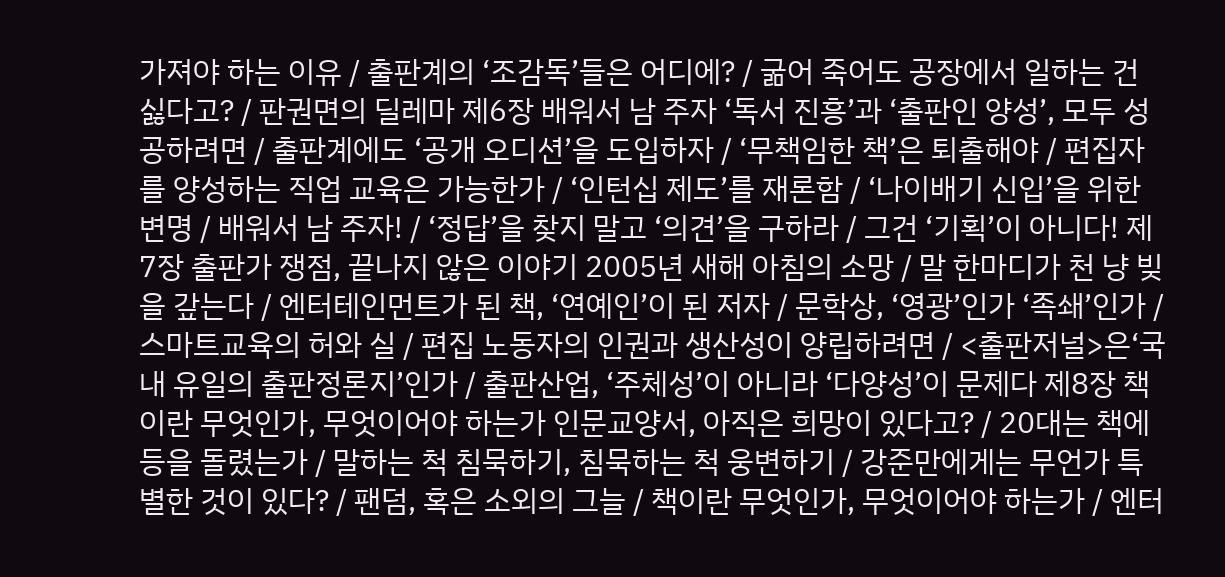가져야 하는 이유 / 출판계의 ‘조감독’들은 어디에? / 굶어 죽어도 공장에서 일하는 건 싫다고? / 판권면의 딜레마 제6장 배워서 남 주자 ‘독서 진흥’과 ‘출판인 양성’, 모두 성공하려면 / 출판계에도 ‘공개 오디션’을 도입하자 / ‘무책임한 책’은 퇴출해야 / 편집자를 양성하는 직업 교육은 가능한가 / ‘인턴십 제도’를 재론함 / ‘나이배기 신입’을 위한 변명 / 배워서 남 주자! / ‘정답’을 찾지 말고 ‘의견’을 구하라 / 그건 ‘기획’이 아니다! 제7장 출판가 쟁점, 끝나지 않은 이야기 2005년 새해 아침의 소망 / 말 한마디가 천 냥 빚을 갚는다 / 엔터테인먼트가 된 책, ‘연예인’이 된 저자 / 문학상, ‘영광’인가 ‘족쇄’인가 / 스마트교육의 허와 실 / 편집 노동자의 인권과 생산성이 양립하려면 / <출판저널>은‘국내 유일의 출판정론지’인가 / 출판산업, ‘주체성’이 아니라 ‘다양성’이 문제다 제8장 책이란 무엇인가, 무엇이어야 하는가 인문교양서, 아직은 희망이 있다고? / 20대는 책에 등을 돌렸는가 / 말하는 척 침묵하기, 침묵하는 척 웅변하기 / 강준만에게는 무언가 특별한 것이 있다? / 팬덤, 혹은 소외의 그늘 / 책이란 무엇인가, 무엇이어야 하는가 / 엔터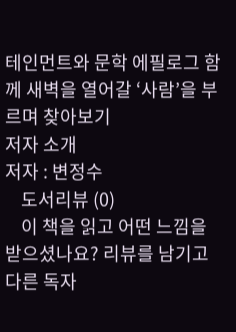테인먼트와 문학 에필로그 함께 새벽을 열어갈 ‘사람’을 부르며 찾아보기
저자 소개
저자 : 변정수
    도서리뷰 (0)
    이 책을 읽고 어떤 느낌을 받으셨나요? 리뷰를 남기고 다른 독자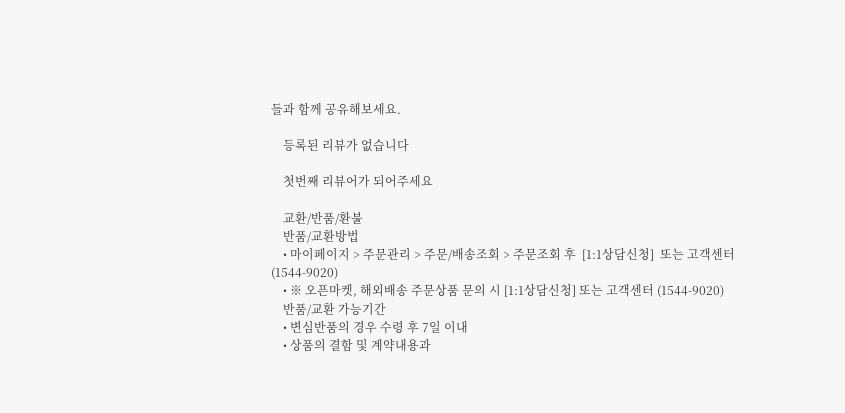들과 함께 공유해보세요.

    등록된 리뷰가 없습니다

    첫번째 리뷰어가 되어주세요

    교환/반품/환불
    반품/교환방법
    • 마이페이지 > 주문관리 > 주문/배송조회 > 주문조회 후  [1:1상담신청]  또는 고객센터 (1544-9020)
    • ※ 오픈마켓, 해외배송 주문상품 문의 시 [1:1상담신청] 또는 고객센터 (1544-9020)
    반품/교환 가능기간
    • 변심반품의 경우 수령 후 7일 이내
    • 상품의 결함 및 계약내용과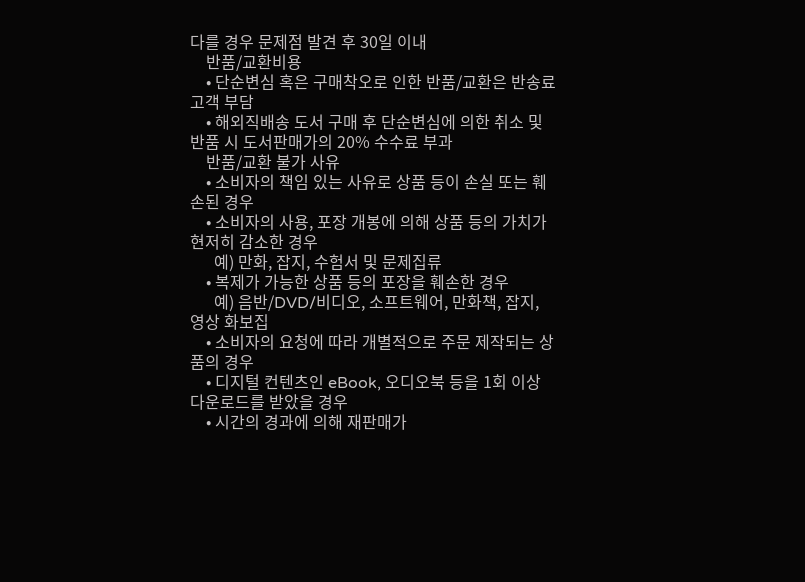다를 경우 문제점 발견 후 30일 이내
    반품/교환비용
    • 단순변심 혹은 구매착오로 인한 반품/교환은 반송료 고객 부담
    • 해외직배송 도서 구매 후 단순변심에 의한 취소 및 반품 시 도서판매가의 20% 수수료 부과
    반품/교환 불가 사유
    • 소비자의 책임 있는 사유로 상품 등이 손실 또는 훼손된 경우
    • 소비자의 사용, 포장 개봉에 의해 상품 등의 가치가 현저히 감소한 경우
      예) 만화, 잡지, 수험서 및 문제집류
    • 복제가 가능한 상품 등의 포장을 훼손한 경우
      예) 음반/DVD/비디오, 소프트웨어, 만화책, 잡지, 영상 화보집
    • 소비자의 요청에 따라 개별적으로 주문 제작되는 상품의 경우
    • 디지털 컨텐츠인 eBook, 오디오북 등을 1회 이상 다운로드를 받았을 경우
    • 시간의 경과에 의해 재판매가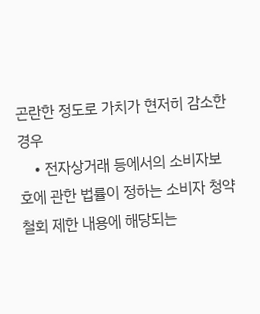곤란한 정도로 가치가 현저히 감소한 경우
    • 전자상거래 등에서의 소비자보호에 관한 법률이 정하는 소비자 청약철회 제한 내용에 해당되는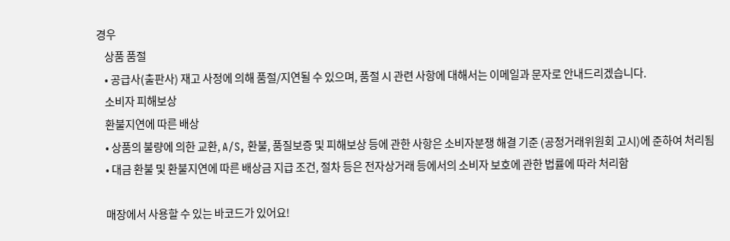경우
    상품 품절
    • 공급사(출판사) 재고 사정에 의해 품절/지연될 수 있으며, 품절 시 관련 사항에 대해서는 이메일과 문자로 안내드리겠습니다.
    소비자 피해보상
    환불지연에 따른 배상
    • 상품의 불량에 의한 교환, A/S, 환불, 품질보증 및 피해보상 등에 관한 사항은 소비자분쟁 해결 기준 (공정거래위원회 고시)에 준하여 처리됨
    • 대금 환불 및 환불지연에 따른 배상금 지급 조건, 절차 등은 전자상거래 등에서의 소비자 보호에 관한 법률에 따라 처리함

    매장에서 사용할 수 있는 바코드가 있어요!